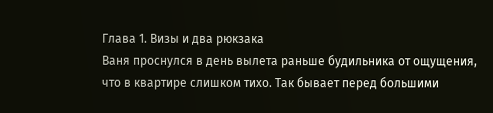Глава 1. Визы и два рюкзака
Ваня проснулся в день вылета раньше будильника от ощущения, что в квартире слишком тихо. Так бывает перед большими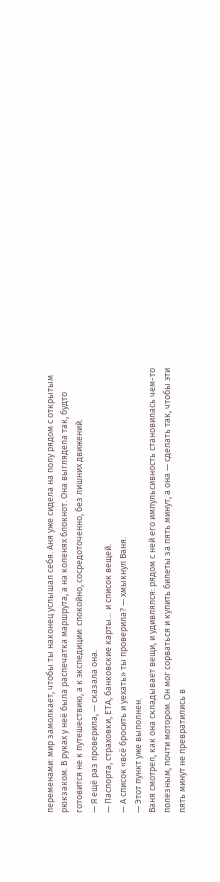переменами: мир замолкает, чтобы ты наконец услышал себя. Аня уже сидела на полу рядом с открытым рюкзаком. В руках у неё была распечатка маршрута, а на коленях блокнот. Она выглядела так, будто готовится не к путешествию, а к экспедиции: спокойно, сосредоточенно, без лишних движений.
— Я ещё раз проверила, — сказала она.
— Паспорта, страховки, ETA, банковские карты… и список вещей.
— А список «всё бросить и уехать» ты проверила? — хмыкнул Ваня.
— Этот пункт уже выполнен.
Ваня смотрел, как она складывает вещи, и удивлялся: рядом с ней его импульсивность становилась чем-то полезным, почти мотором. Он мог сорваться и купить билеты за пять минут, а она — сделать так, чтобы эти пять минут не превратились в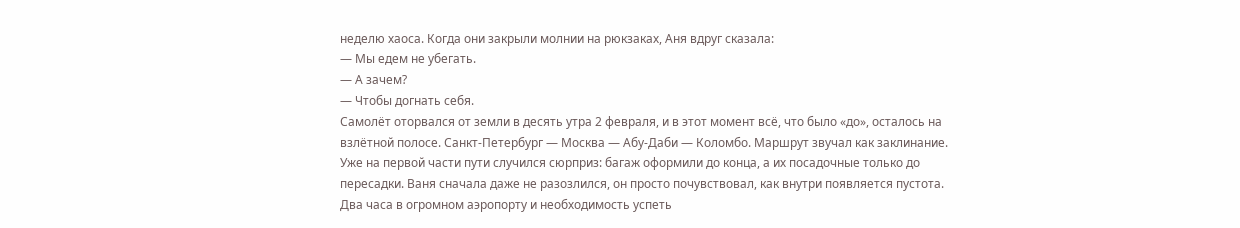неделю хаоса. Когда они закрыли молнии на рюкзаках, Аня вдруг сказала:
— Мы едем не убегать.
— А зачем?
— Чтобы догнать себя.
Самолёт оторвался от земли в десять утра 2 февраля, и в этот момент всё, что было «до», осталось на взлётной полосе. Санкт-Петербург — Москва — Абу-Даби — Коломбо. Маршрут звучал как заклинание. Уже на первой части пути случился сюрприз: багаж оформили до конца, а их посадочные только до пересадки. Ваня сначала даже не разозлился, он просто почувствовал, как внутри появляется пустота. Два часа в огромном аэропорту и необходимость успеть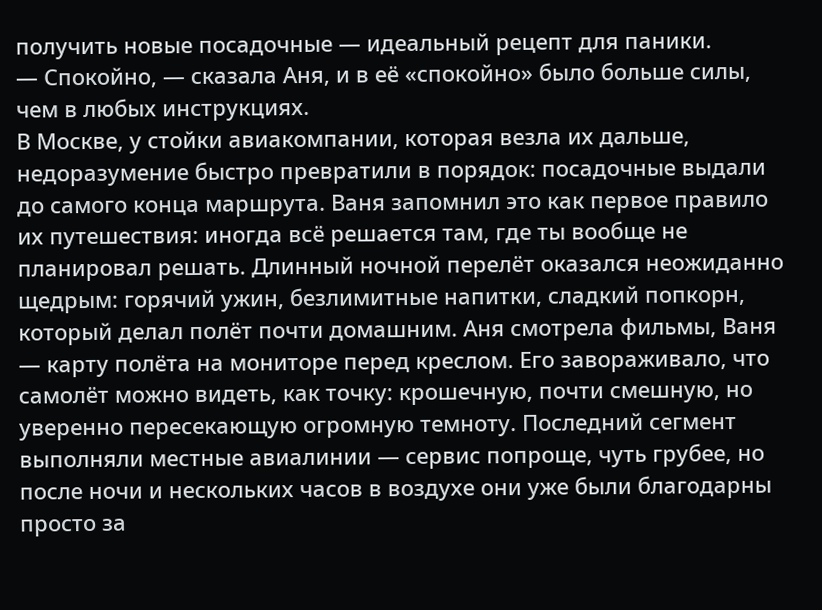получить новые посадочные — идеальный рецепт для паники.
— Спокойно, — сказала Аня, и в её «спокойно» было больше силы, чем в любых инструкциях.
В Москве, у стойки авиакомпании, которая везла их дальше, недоразумение быстро превратили в порядок: посадочные выдали до самого конца маршрута. Ваня запомнил это как первое правило их путешествия: иногда всё решается там, где ты вообще не планировал решать. Длинный ночной перелёт оказался неожиданно щедрым: горячий ужин, безлимитные напитки, сладкий попкорн, который делал полёт почти домашним. Аня смотрела фильмы, Ваня — карту полёта на мониторе перед креслом. Его завораживало, что самолёт можно видеть, как точку: крошечную, почти смешную, но уверенно пересекающую огромную темноту. Последний сегмент выполняли местные авиалинии — сервис попроще, чуть грубее, но после ночи и нескольких часов в воздухе они уже были благодарны просто за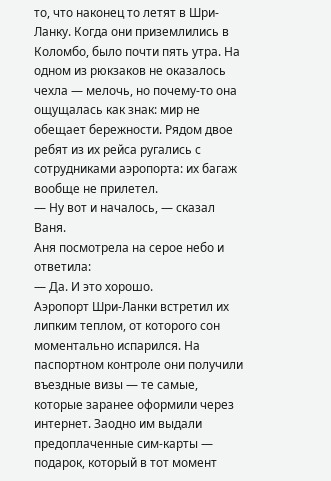то, что наконец то летят в Шри-Ланку. Когда они приземлились в Коломбо, было почти пять утра. На одном из рюкзаков не оказалось чехла — мелочь, но почему-то она ощущалась как знак: мир не обещает бережности. Рядом двое ребят из их рейса ругались с сотрудниками аэропорта: их багаж вообще не прилетел.
— Ну вот и началось, — сказал Ваня.
Аня посмотрела на серое небо и ответила:
— Да. И это хорошо.
Аэропорт Шри-Ланки встретил их липким теплом, от которого сон моментально испарился. На паспортном контроле они получили въездные визы — те самые, которые заранее оформили через интернет. Заодно им выдали предоплаченные сим-карты — подарок, который в тот момент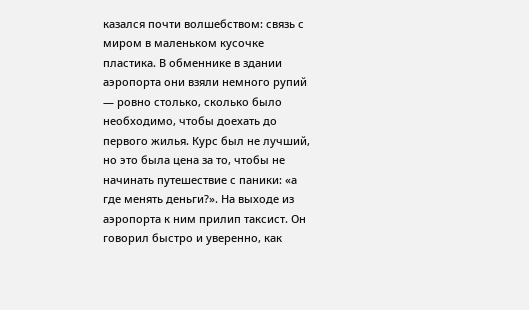казался почти волшебством: связь с миром в маленьком кусочке пластика. В обменнике в здании аэропорта они взяли немного рупий — ровно столько, сколько было необходимо, чтобы доехать до первого жилья. Курс был не лучший, но это была цена за то, чтобы не начинать путешествие с паники: «а где менять деньги?». На выходе из аэропорта к ним прилип таксист. Он говорил быстро и уверенно, как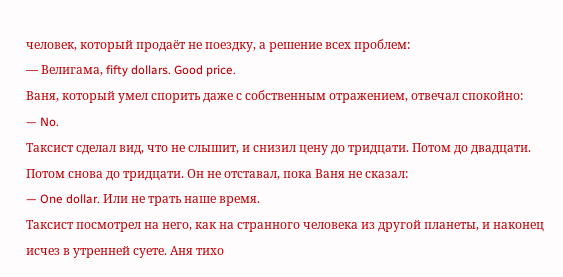человек, который продаёт не поездку, а решение всех проблем:
— Велигама, fifty dollars. Good price.
Ваня, который умел спорить даже с собственным отражением, отвечал спокойно:
— No.
Таксист сделал вид, что не слышит, и снизил цену до тридцати. Потом до двадцати. Потом снова до тридцати. Он не отставал, пока Ваня не сказал:
— One dollar. Или не трать наше время.
Таксист посмотрел на него, как на странного человека из другой планеты, и наконец исчез в утренней суете. Аня тихо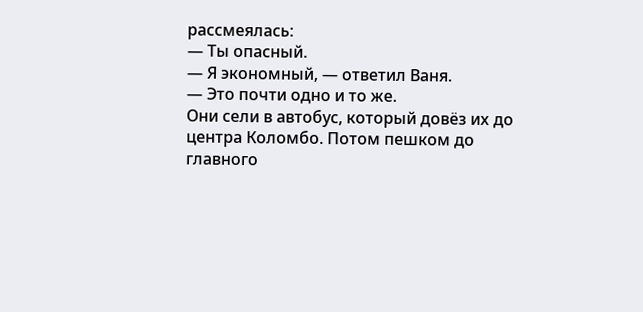рассмеялась:
— Ты опасный.
— Я экономный, — ответил Ваня.
— Это почти одно и то же.
Они сели в автобус, который довёз их до центра Коломбо. Потом пешком до главного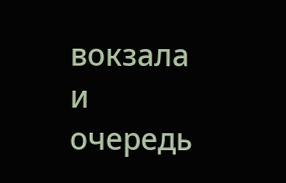вокзала и очередь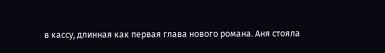в кассу, длинная как первая глава нового романа. Аня стояла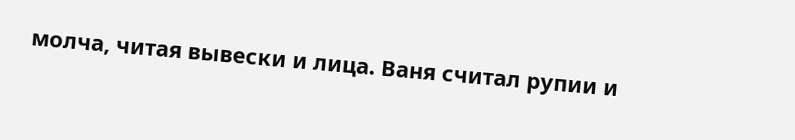молча, читая вывески и лица. Ваня считал рупии и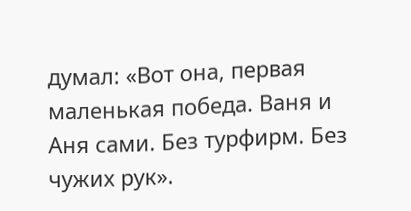думал: «Вот она, первая маленькая победа. Ваня и Аня сами. Без турфирм. Без чужих рук».